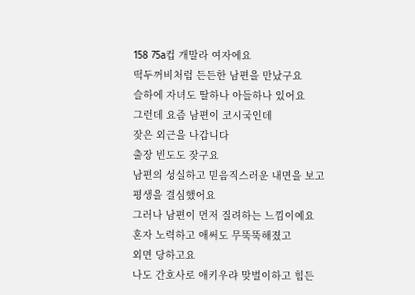158 75a컵 개말라 여자에요
떡두꺼비처럼 든든한 남편을 만났구요
슬하에 자녀도 딸하나 아들하나 있어요
그런데 요즘 남편이 코시국인데
잦은 외근을 나갑니다
출장 빈도도 잦구요
남편의 성실하고 믿음직스러운 내면을 보고
평생을 결심했어요
그러나 남편이 먼저 질려하는 느낌이예요
혼자 노력하고 애써도 무뚝뚝해졌고
외면 당하고요
나도 간호사로 애키우랴 맞벌이하고 힘든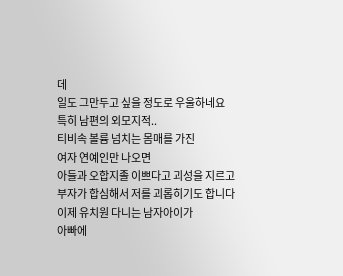데
일도 그만두고 싶을 정도로 우울하네요
특히 남편의 외모지적..
티비속 볼륨 넘치는 몸매를 가진
여자 연예인만 나오면
아들과 오합지졸 이쁘다고 괴성을 지르고
부자가 합심해서 저를 괴롭히기도 합니다
이제 유치원 다니는 남자아이가
아빠에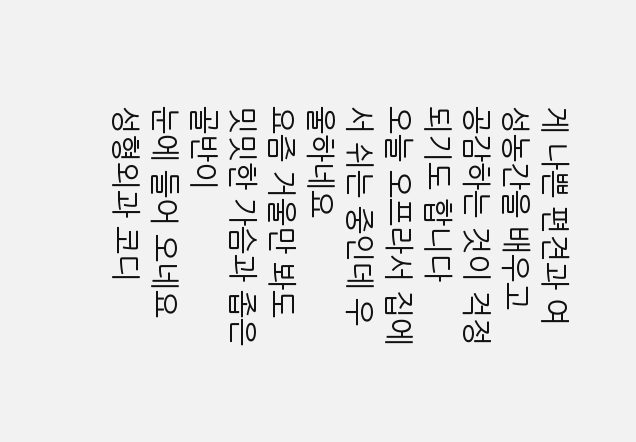게 나쁜 편견과 여성농간을 배우고
공감하는 것이 걱정되기도 합니다
오늘 오프라서 집에서 쉬는 중인데 우울하네요
요즘 거울만 봐도 밋밋한 가슴과 좁은 골반이
눈에 들어 오네요
성형외과 코디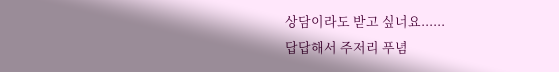상담이라도 받고 싶너요......
답답해서 주저리 푸념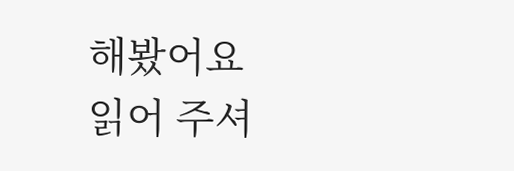해봤어요
읽어 주셔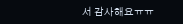서 감사해요ㅠㅠ